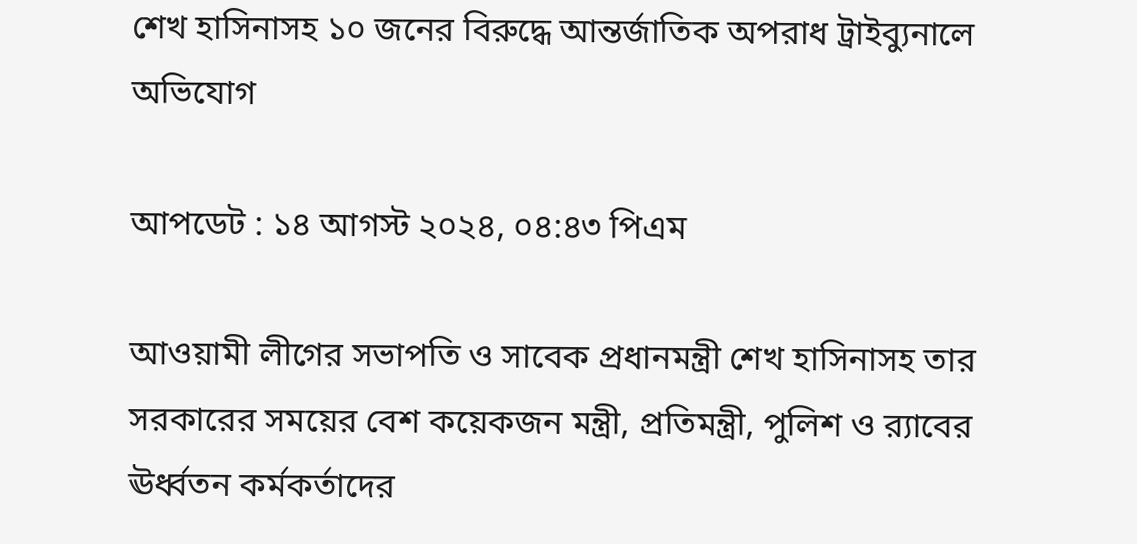শেখ হাসিনাসহ ১০ জনের বিরুদ্ধে আন্তর্জাতিক অপরাধ ট্রাইব্যুনালে অভিযোগ

আপডেট : ১৪ আগস্ট ২০২৪, ০৪:৪৩ পিএম

আওয়ামী লীগের সভাপতি ও সাবেক প্রধানমন্ত্রী শেখ হাসিনাসহ তার সরকারের সময়ের বেশ কয়েকজন মন্ত্রী, প্রতিমন্ত্রী, পুলিশ ও র‌্যাবের ঊর্ধ্বতন কর্মকর্তাদের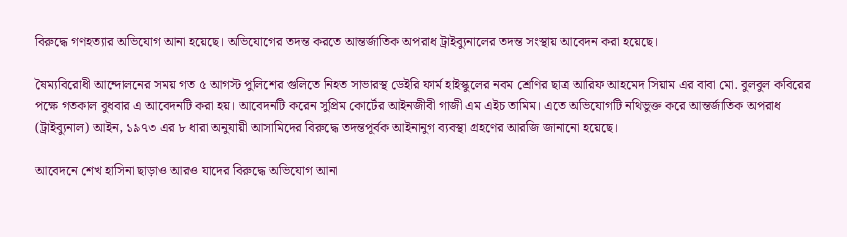বিরুদ্ধে গণহত্যার অভিযোগ আনা হয়েছে। অভিযোগের তদন্ত করতে আন্তর্জাতিক অপরাধ ট্রাইব্যুনালের তদন্ত সংস্থায় আবেদন করা হয়েছে।

ষৈম্যবিরোধী আন্দোলনের সময় গত ৫ আগস্ট পুলিশের গুলিতে নিহত সাভারস্থ ডেইরি ফার্ম হাইস্কুলের নবম শ্রেণির ছাত্র আরিফ আহমেদ সিয়াম এর বাবা মো. বুলবুল কবিরের পক্ষে গতকাল বুধবার এ আবেদনটি করা হয়। আবেদনটি করেন সুপ্রিম কোর্টের আইনজীবী গাজী এম এইচ তামিম। এতে অভিযোগটি নথিভুক্ত করে আন্তর্জাতিক অপরাধ (ট্রাইব্যুনাল) আইন, ১৯৭৩ এর ৮ ধারা অনুযায়ী আসামিদের বিরুদ্ধে তদন্তপূর্বক আইনানুগ ব্যবস্থা গ্রহণের আরজি জানানো হয়েছে।

আবেদনে শেখ হাসিনা ছাড়াও আরও যাদের বিরুদ্ধে অভিযোগ আনা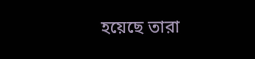হয়েছে তারা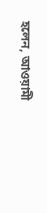হলেন, আওয়ামী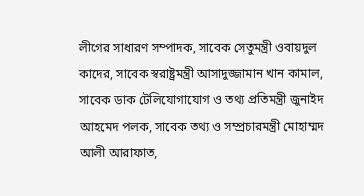লীগের সাধারণ সম্পাদক, সাবেক সেতুমন্ত্রী ওবায়দুল কাদের, সাবেক স্বরাষ্ট্রমন্ত্রী আসাদুজ্জামান খান কামাল, সাবেক ডাক টেলিযোগাযোগ ও তথ্য প্রতিমন্ত্রী জুনাইদ আহমেদ পলক, সাবেক তথ্য ও সম্প্রচারমন্ত্রী মোহাম্মদ আলী আরাফাত,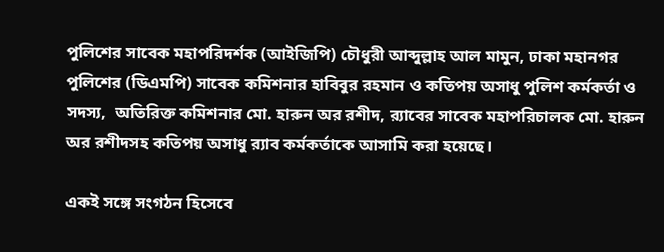পুলিশের সাবেক মহাপরিদর্শক (আইজিপি) চৌধুরী আব্দুল্লাহ আল মামুন, ঢাকা মহানগর পুলিশের (ডিএমপি) সাবেক কমিশনার হাবিবুর রহমান ও কতিপয় অসাধু পুলিশ কর্মকর্তা ও সদস্য,  অতিরিক্ত কমিশনার মো. হারুন অর রশীদ, র‌্যাবের সাবেক মহাপরিচালক মো. হারুন অর রশীদসহ কতিপয় অসাধু র‌্যাব কর্মকর্তাকে আসামি করা হয়েছে।

একই সঙ্গে সংগঠন হিসেবে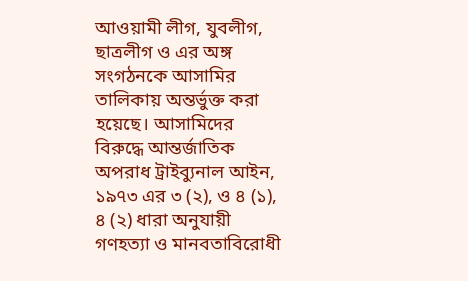আওয়ামী লীগ, যুবলীগ, ছাত্রলীগ ও এর অঙ্গ সংগঠনকে আসামির তালিকায় অন্তর্ভুক্ত করা হয়েছে। আসামিদের বিরুদ্ধে আন্তর্জাতিক অপরাধ ট্রাইব্যুনাল আইন, ১৯৭৩ এর ৩ (২), ও ৪ (১), ৪ (২) ধারা অনুযায়ী গণহত্যা ও মানবতাবিরোধী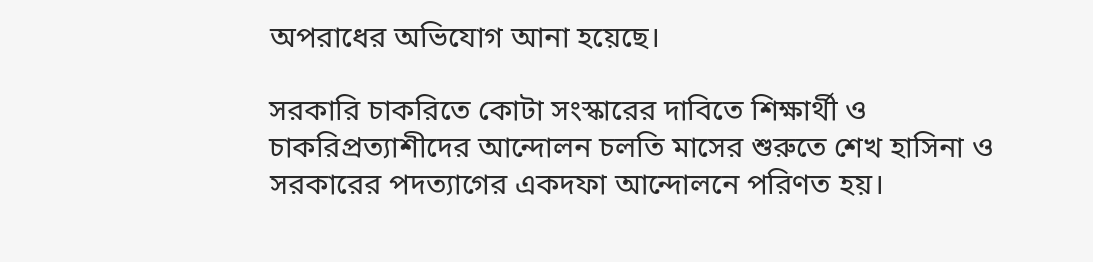অপরাধের অভিযোগ আনা হয়েছে।

সরকারি চাকরিতে কোটা সংস্কারের দাবিতে শিক্ষার্থী ও চাকরিপ্রত্যাশীদের আন্দোলন চলতি মাসের শুরুতে শেখ হাসিনা ও সরকারের পদত্যাগের একদফা আন্দোলনে পরিণত হয়।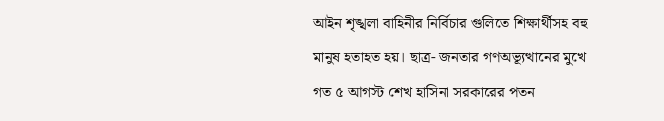আইন শৃঙ্খলা বাহিনীর নির্বিচার গুলিতে শিক্ষার্থীসহ বহু মানুষ হতাহত হয়। ছাত্র- জনতার গণঅভ্যূত্থানের মুখে গত ৫ আগস্ট শেখ হাসিনা সরকারের পতন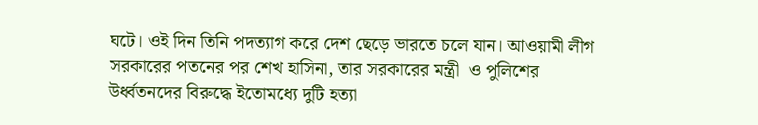ঘটে। ওই দিন তিনি পদত্যাগ করে দেশ ছেড়ে ভারতে চলে যান। আওয়ামী লীগ সরকারের পতনের পর শেখ হাসিনা, তার সরকারের মন্ত্রী  ও পুলিশের উর্ধ্বতনদের বিরুদ্ধে ইতোমধ্যে দুটি হত্যা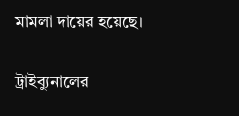মামলা দায়ের হয়েছে।

ট্রাইব্যুনালের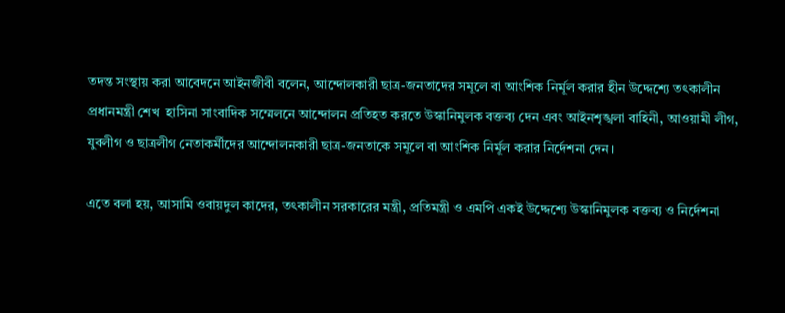তদন্ত সংস্থায় করা আবেদনে আইনজীবী বলেন, আন্দোলকারী ছাত্র-জনতাদের সমূলে বা আংশিক নির্মূল করার হীন উদ্দেশ্যে তৎকালীন প্রধানমন্ত্রী শেখ  হাসিনা সাংবাদিক সম্মেলনে আন্দোলন প্রতিহত করতে উস্কানিমুলক বক্তব্য দেন এবং আইনশৃঙ্খলা বাহিনী, আওয়ামী লীগ, যুবলীগ ও ছাত্রলীগ নেতাকর্মীদের আন্দোলনকারী ছাত্র-জনতাকে সমূলে বা আংশিক নির্মূল করার নির্দেশনা দেন।

এতে বলা হয়, আসামি ওবায়দুল কাদের, তৎকালীন সরকারের মন্ত্রী, প্রতিমন্ত্রী ও এমপি একই উদ্দেশ্যে উস্কানিমুলক বক্তব্য ও নির্দেশনা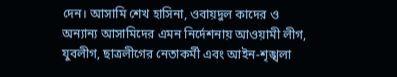দেন। আসামি শেখ হাসিনা, ওবায়দুল কাদের ও অন্যান্য আসামিদের এমন নির্দেশনায় আওয়ামী লীগ, যুবলীগ, ছাত্রলীগের নেতাকর্মী এবং আইন-শৃঙ্খলা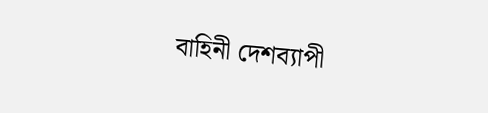বাহিনী দেশব্যাপী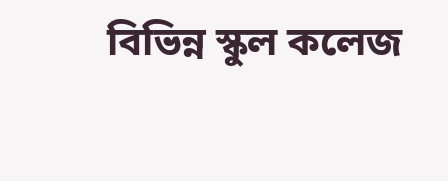বিভিন্ন স্কুল কলেজ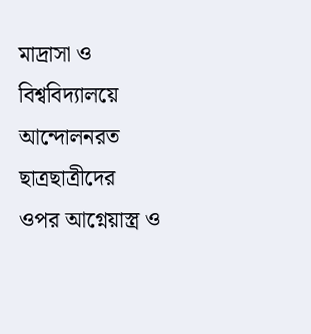মাদ্রাসা ও বিশ্ববিদ্যালয়ে আন্দোলনরত ছাত্রছাত্রীদের ওপর আগ্নেয়াস্ত্র ও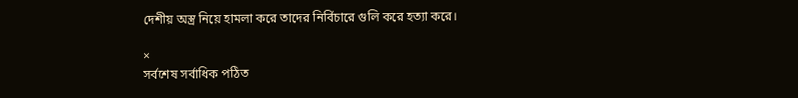দেশীয় অস্ত্র নিয়ে হামলা করে তাদের নির্বিচারে গুলি করে হত্যা করে।

×
সর্বশেষ সর্বাধিক পঠিত